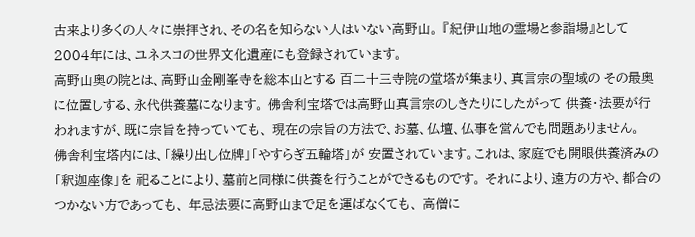古来より多くの人々に崇拝され、その名を知らない人はいない高野山。 『紀伊山地の霊場と参詣場』として 2004年には、ユネスコの世界文化遺産にも登録されています。
高野山奥の院とは、高野山金剛峯寺を総本山とする 百二十三寺院の堂塔が集まり、真言宗の聖域の その最奥に位置しする、永代供養墓になります。 佛舎利宝塔では高野山真言宗のしきたりにしたがって 供養・法要が行われますが、既に宗旨を持っていても、 現在の宗旨の方法で、お墓、仏壇、仏事を営んでも問題ありません。
佛舎利宝塔内には、「繰り出し位牌」「やすらぎ五輪塔」が 安置されています。これは、家庭でも開眼供養済みの「釈迦座像」を 祀ることにより、墓前と同様に供養を行うことができるものです。 それにより、遠方の方や、都合のつかない方であっても、 年忌法要に高野山まで足を運ばなくても、 高僧に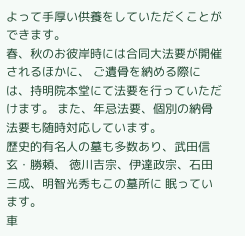よって手厚い供養をしていただくことができます。
春、秋のお彼岸時には合同大法要が開催されるほかに、 ご遺骨を納める際には、持明院本堂にて法要を行っていただけます。 また、年忌法要、個別の納骨法要も随時対応しています。
歴史的有名人の墓も多数あり、武田信玄・勝頼、 徳川吉宗、伊達政宗、石田三成、明智光秀もこの墓所に 眠っています。
車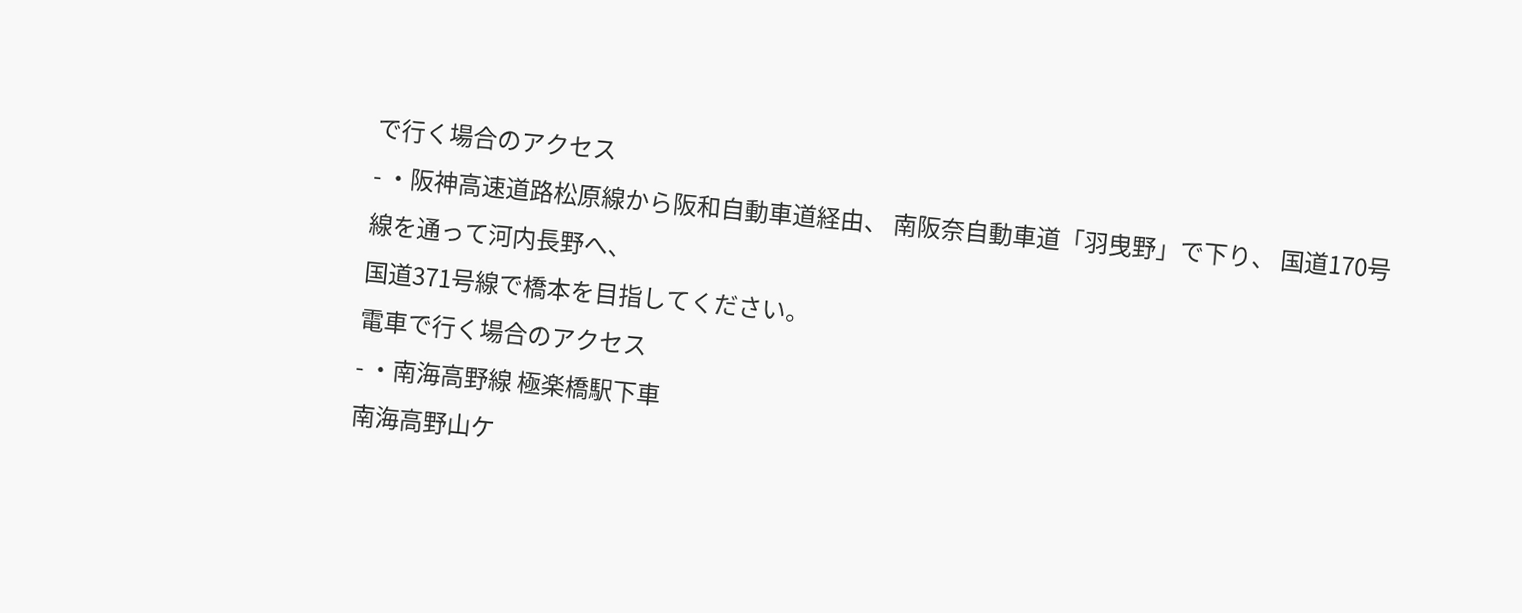で行く場合のアクセス
- ・阪神高速道路松原線から阪和自動車道経由、 南阪奈自動車道「羽曳野」で下り、 国道170号線を通って河内長野へ、
国道371号線で橋本を目指してください。
電車で行く場合のアクセス
- ・南海高野線 極楽橋駅下車
南海高野山ケ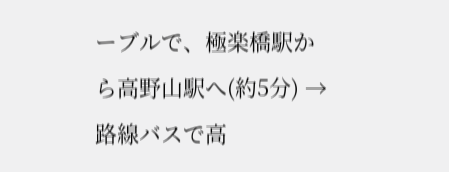ーブルで、極楽橋駅から高野山駅へ(約5分) →路線バスで高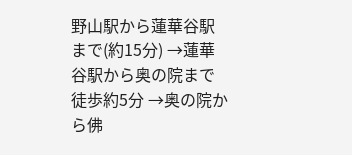野山駅から蓮華谷駅まで(約15分) →蓮華谷駅から奥の院まで徒歩約5分 →奥の院から佛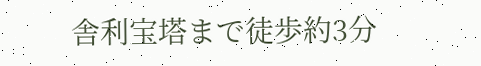舎利宝塔まで徒歩約3分